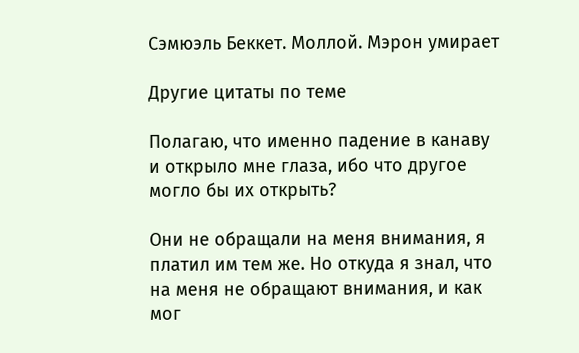Сэмюэль Беккет. Моллой. Мэрон умирает

Другие цитаты по теме

Полагаю, что именно падение в канаву и открыло мне глаза, ибо что другое могло бы их открыть?

Они не обращали на меня внимания, я платил им тем же. Но откуда я знал, что на меня не обращают внимания, и как мог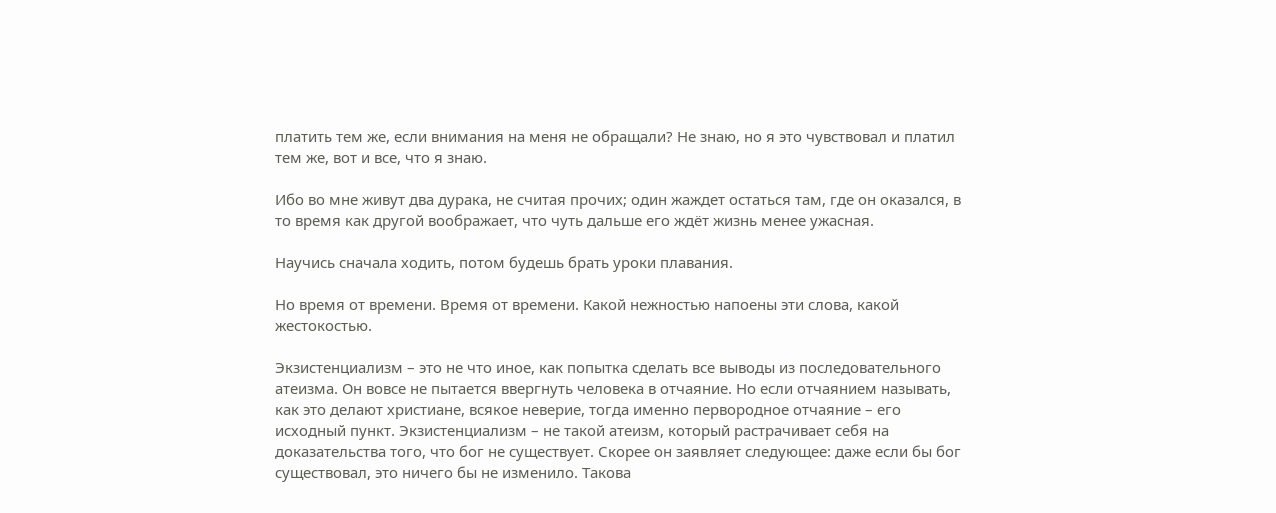платить тем же, если внимания на меня не обращали? Не знаю, но я это чувствовал и платил тем же, вот и все, что я знаю.

Ибо во мне живут два дурака, не считая прочих; один жаждет остаться там, где он оказался, в то время как другой воображает, что чуть дальше его ждёт жизнь менее ужасная.

Научись сначала ходить, потом будешь брать уроки плавания.

Но время от времени. Время от времени. Какой нежностью напоены эти слова, какой жестокостью.

Экзистенциализм – это не что иное, как попытка сделать все выводы из последовательного атеизма. Он вовсе не пытается ввергнуть человека в отчаяние. Но если отчаянием называть, как это делают христиане, всякое неверие, тогда именно первородное отчаяние – его исходный пункт. Экзистенциализм – не такой атеизм, который растрачивает себя на доказательства того, что бог не существует. Скорее он заявляет следующее: даже если бы бог существовал, это ничего бы не изменило. Такова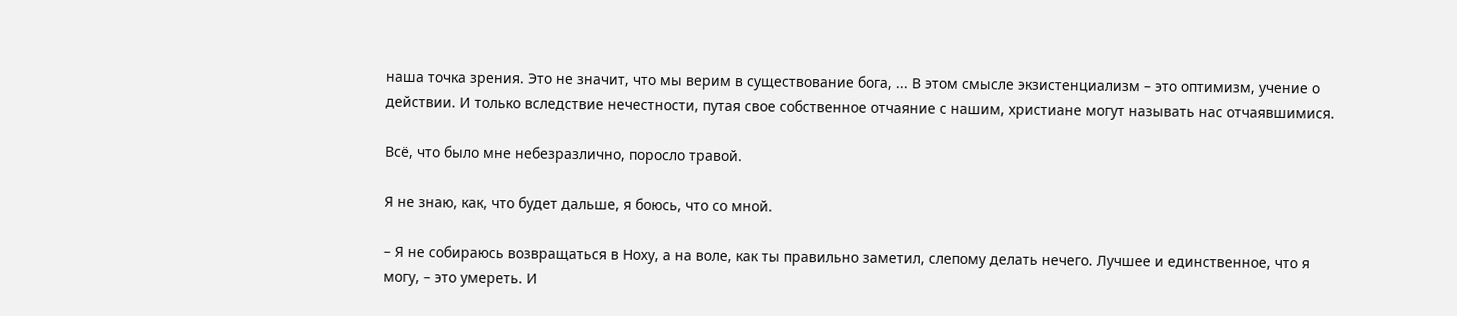наша точка зрения. Это не значит, что мы верим в существование бога, ... В этом смысле экзистенциализм – это оптимизм, учение о действии. И только вследствие нечестности, путая свое собственное отчаяние с нашим, христиане могут называть нас отчаявшимися.

Всё, что было мне небезразлично, поросло травой.

Я не знаю, как, что будет дальше, я боюсь, что со мной.

– Я не собираюсь возвращаться в Ноху, а на воле, как ты правильно заметил, слепому делать нечего. Лучшее и единственное, что я могу, – это умереть. И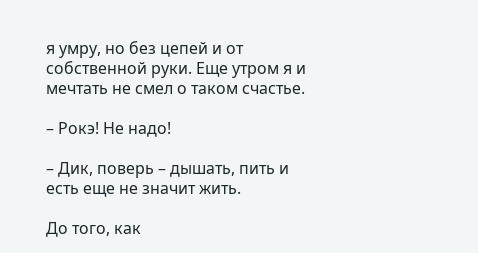я умру, но без цепей и от собственной руки. Еще утром я и мечтать не смел о таком счастье.

– Рокэ! Не надо!

– Дик, поверь – дышать, пить и есть еще не значит жить.

До того, как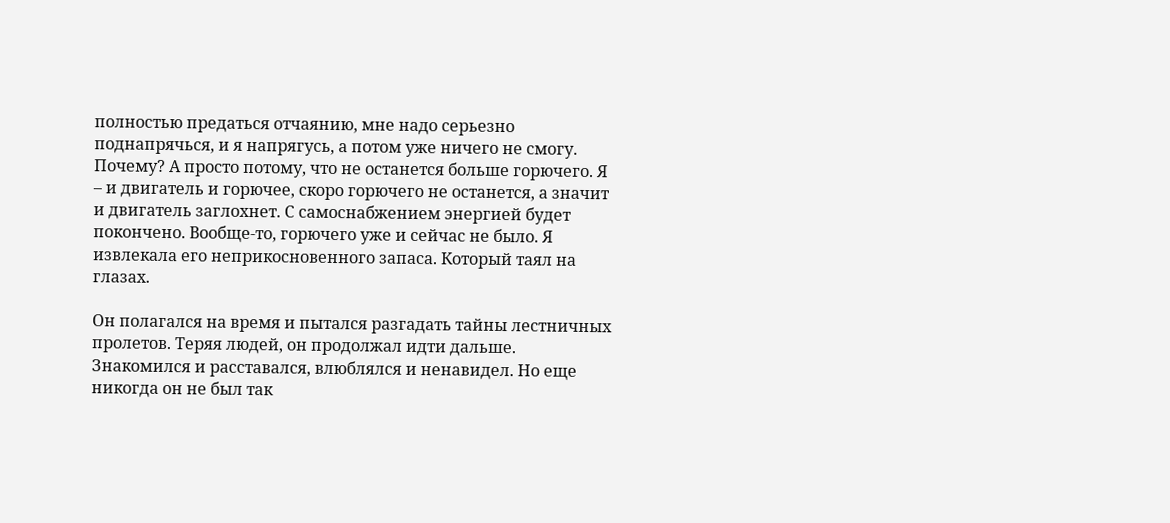полностью предаться отчаянию, мне надо серьезно поднапрячься, и я напрягусь, а потом уже ничего не смогу. Почему? А просто потому, что не останется больше горючего. Я – и двигатель и горючее, скоро горючего не останется, а значит и двигатель заглохнет. С самоснабжением энергией будет покончено. Вообще-то, горючего уже и сейчас не было. Я извлекала его неприкосновенного запаса. Который таял на глазах.

Он полагался на время и пытался разгадать тайны лестничных пролетов. Теряя людей, он продолжал идти дальше. Знакомился и расставался, влюблялся и ненавидел. Но еще никогда он не был так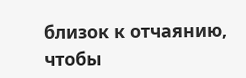близок к отчаянию, чтобы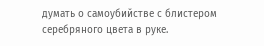думать о самоубийстве с блистером серебряного цвета в руке.